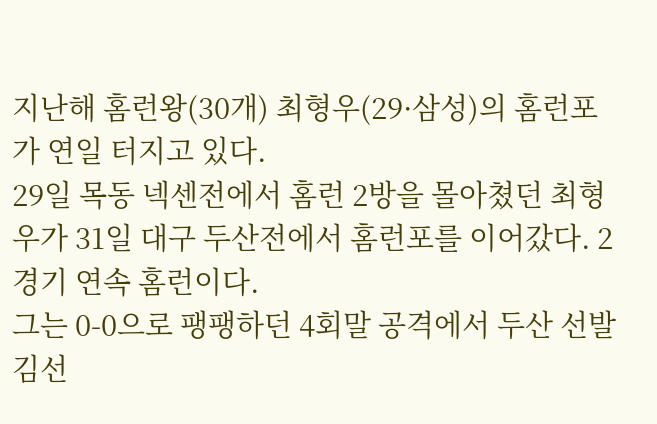지난해 홈런왕(30개) 최형우(29·삼성)의 홈런포가 연일 터지고 있다.
29일 목동 넥센전에서 홈런 2방을 몰아쳤던 최형우가 31일 대구 두산전에서 홈런포를 이어갔다. 2경기 연속 홈런이다.
그는 0-0으로 팽팽하던 4회말 공격에서 두산 선발 김선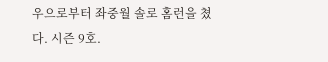우으로부터 좌중월 솔로 홈런을 쳤다. 시즌 9호.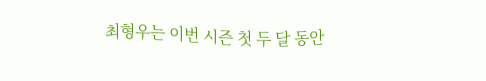최형우는 이번 시즌 첫 두 달 동안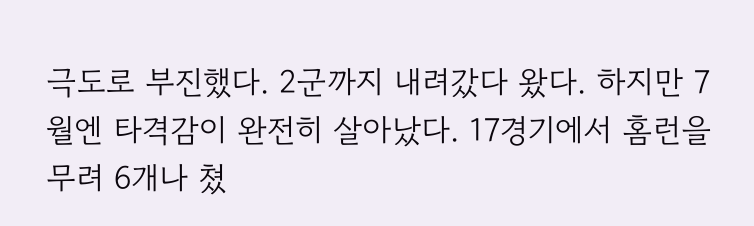극도로 부진했다. 2군까지 내려갔다 왔다. 하지만 7월엔 타격감이 완전히 살아났다. 17경기에서 홈런을 무려 6개나 쳤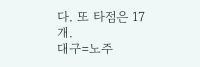다. 또 타점은 17개.
대구=노주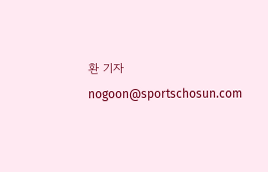환 기자 nogoon@sportschosun.com